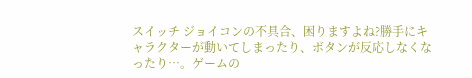スイッチ ジョイコンの不具合、困りますよね?勝手にキャラクターが動いてしまったり、ボタンが反応しなくなったり…。ゲームの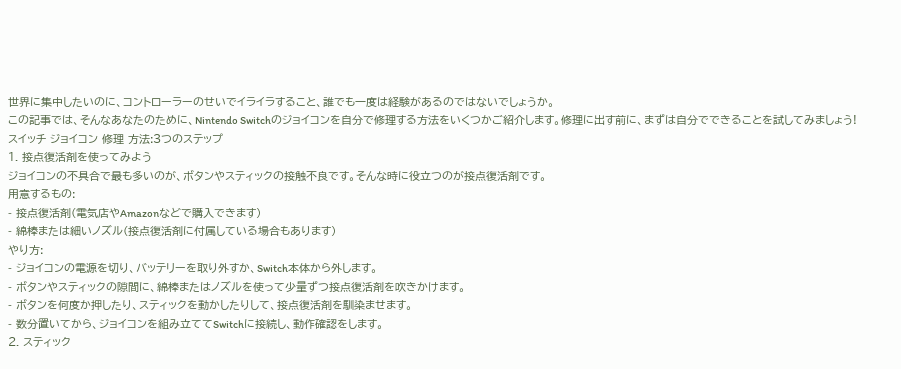世界に集中したいのに、コントローラーのせいでイライラすること、誰でも一度は経験があるのではないでしょうか。
この記事では、そんなあなたのために、Nintendo Switchのジョイコンを自分で修理する方法をいくつかご紹介します。修理に出す前に、まずは自分でできることを試してみましょう!
スイッチ ジョイコン 修理 方法:3つのステップ
1. 接点復活剤を使ってみよう
ジョイコンの不具合で最も多いのが、ボタンやスティックの接触不良です。そんな時に役立つのが接点復活剤です。
用意するもの:
- 接点復活剤(電気店やAmazonなどで購入できます)
- 綿棒または細いノズル(接点復活剤に付属している場合もあります)
やり方:
- ジョイコンの電源を切り、バッテリーを取り外すか、Switch本体から外します。
- ボタンやスティックの隙間に、綿棒またはノズルを使って少量ずつ接点復活剤を吹きかけます。
- ボタンを何度か押したり、スティックを動かしたりして、接点復活剤を馴染ませます。
- 数分置いてから、ジョイコンを組み立ててSwitchに接続し、動作確認をします。
2. スティック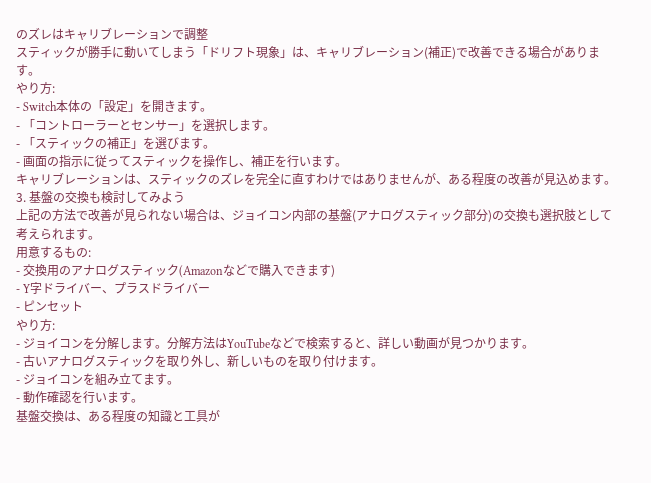のズレはキャリブレーションで調整
スティックが勝手に動いてしまう「ドリフト現象」は、キャリブレーション(補正)で改善できる場合があります。
やり方:
- Switch本体の「設定」を開きます。
- 「コントローラーとセンサー」を選択します。
- 「スティックの補正」を選びます。
- 画面の指示に従ってスティックを操作し、補正を行います。
キャリブレーションは、スティックのズレを完全に直すわけではありませんが、ある程度の改善が見込めます。
3. 基盤の交換も検討してみよう
上記の方法で改善が見られない場合は、ジョイコン内部の基盤(アナログスティック部分)の交換も選択肢として考えられます。
用意するもの:
- 交換用のアナログスティック(Amazonなどで購入できます)
- Y字ドライバー、プラスドライバー
- ピンセット
やり方:
- ジョイコンを分解します。分解方法はYouTubeなどで検索すると、詳しい動画が見つかります。
- 古いアナログスティックを取り外し、新しいものを取り付けます。
- ジョイコンを組み立てます。
- 動作確認を行います。
基盤交換は、ある程度の知識と工具が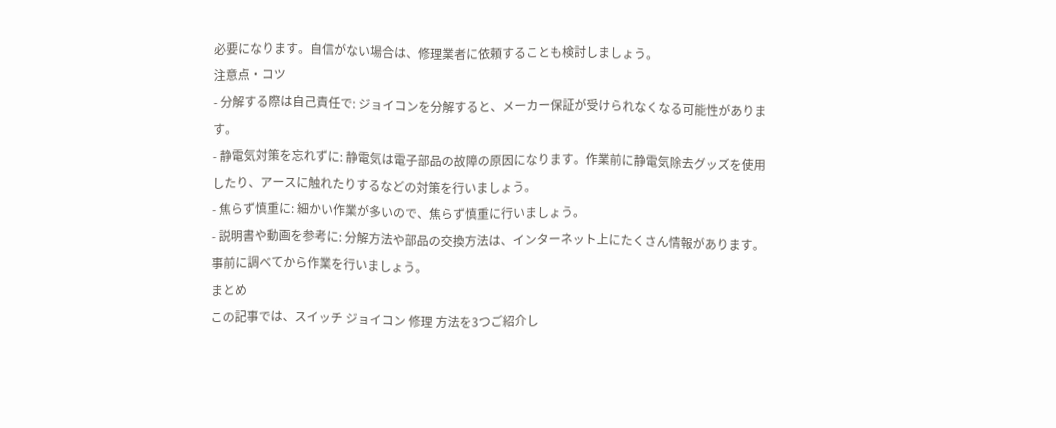必要になります。自信がない場合は、修理業者に依頼することも検討しましょう。
注意点・コツ
- 分解する際は自己責任で: ジョイコンを分解すると、メーカー保証が受けられなくなる可能性があります。
- 静電気対策を忘れずに: 静電気は電子部品の故障の原因になります。作業前に静電気除去グッズを使用したり、アースに触れたりするなどの対策を行いましょう。
- 焦らず慎重に: 細かい作業が多いので、焦らず慎重に行いましょう。
- 説明書や動画を参考に: 分解方法や部品の交換方法は、インターネット上にたくさん情報があります。事前に調べてから作業を行いましょう。
まとめ
この記事では、スイッチ ジョイコン 修理 方法を3つご紹介し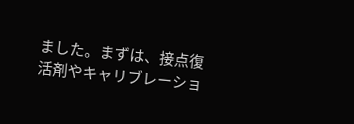ました。まずは、接点復活剤やキャリブレーショ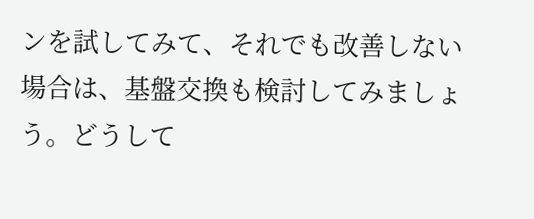ンを試してみて、それでも改善しない場合は、基盤交換も検討してみましょう。どうして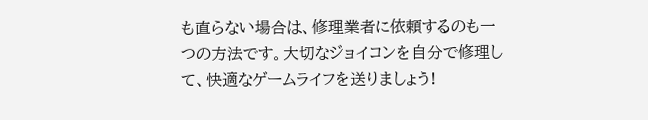も直らない場合は、修理業者に依頼するのも一つの方法です。大切なジョイコンを自分で修理して、快適なゲームライフを送りましょう!